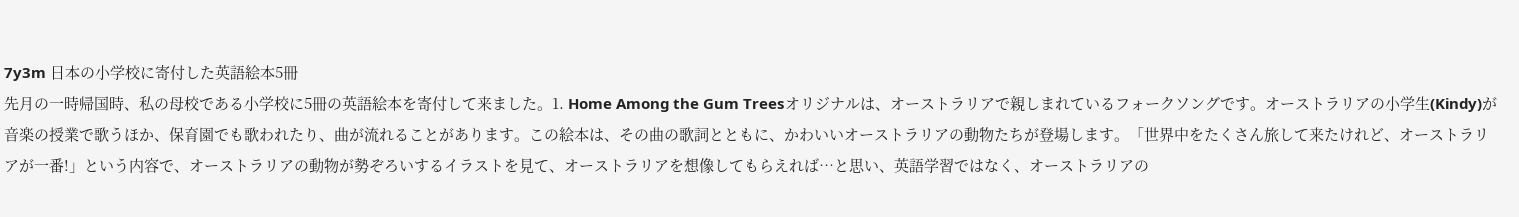7y3m 日本の小学校に寄付した英語絵本5冊
先月の一時帰国時、私の母校である小学校に5冊の英語絵本を寄付して来ました。1. Home Among the Gum Treesオリジナルは、オーストラリアで親しまれているフォークソングです。オーストラリアの小学生(Kindy)が音楽の授業で歌うほか、保育園でも歌われたり、曲が流れることがあります。この絵本は、その曲の歌詞とともに、かわいいオーストラリアの動物たちが登場します。「世界中をたくさん旅して来たけれど、オーストラリアが一番!」という内容で、オーストラリアの動物が勢ぞろいするイラストを見て、オーストラリアを想像してもらえれば…と思い、英語学習ではなく、オーストラリアの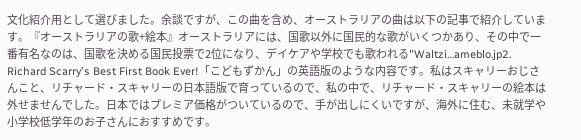文化紹介用として選びました。余談ですが、この曲を含め、オーストラリアの曲は以下の記事で紹介しています。『オーストラリアの歌+絵本』オーストラリアには、国歌以外に国民的な歌がいくつかあり、その中で一番有名なのは、国歌を決める国民投票で2位になり、デイケアや学校でも歌われる"Waltzi…ameblo.jp2. Richard Scarry's Best First Book Ever!「こどもずかん」の英語版のような内容です。私はスキャリーおじさんこと、リチャード・スキャリーの日本語版で育っているので、私の中で、リチャード・スキャリーの絵本は外せませんでした。日本ではプレミア価格がついているので、手が出しにくいですが、海外に住む、未就学や小学校低学年のお子さんにおすすめです。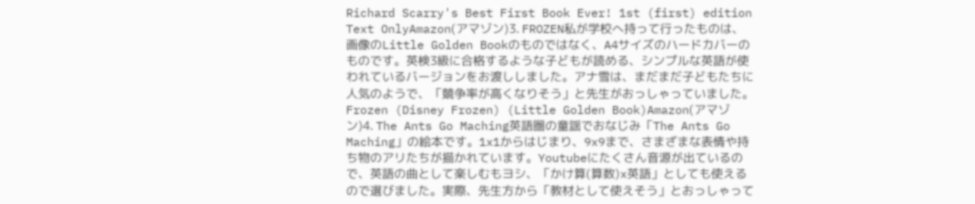Richard Scarry's Best First Book Ever! 1st (first) edition Text OnlyAmazon(アマゾン)3. FROZEN私が学校へ持って行ったものは、画像のLittle Golden Bookのものではなく、A4サイズのハードカバーのものです。英検3級に合格するような子どもが読める、シンプルな英語が使われているバージョンをお渡ししました。アナ雪は、まだまだ子どもたちに人気のようで、「競争率が高くなりそう」と先生がおっしゃっていました。Frozen (Disney Frozen) (Little Golden Book)Amazon(アマゾン)4. The Ants Go Maching英語圏の童謡でおなじみ「The Ants Go Maching」の絵本です。1x1からはじまり、9x9まで、さまざまな表情や持ち物のアリたちが描かれています。Youtubeにたくさん音源が出ているので、英語の曲として楽しむもヨシ、「かけ算(算数)x英語」としても使えるので選びました。実際、先生方から「教材として使えそう」とおっしゃって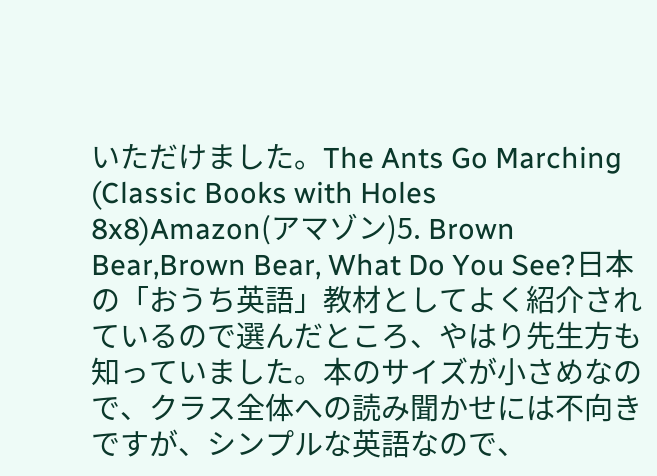いただけました。The Ants Go Marching (Classic Books with Holes 8x8)Amazon(アマゾン)5. Brown Bear,Brown Bear, What Do You See?日本の「おうち英語」教材としてよく紹介されているので選んだところ、やはり先生方も知っていました。本のサイズが小さめなので、クラス全体への読み聞かせには不向きですが、シンプルな英語なので、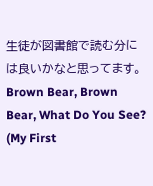生徒が図書館で読む分には良いかなと思ってます。Brown Bear, Brown Bear, What Do You See? (My First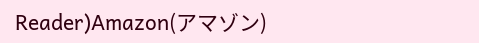Reader)Amazon(アマゾン)